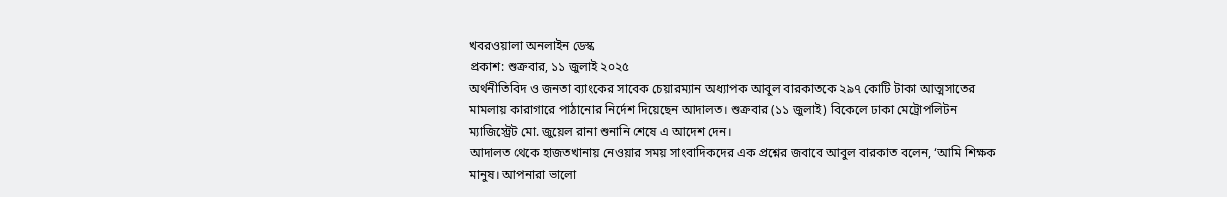খবরওয়ালা অনলাইন ডেস্ক
প্রকাশ: শুক্রবার, ১১ জুলাই ২০২৫
অর্থনীতিবিদ ও জনতা ব্যাংকের সাবেক চেয়ারম্যান অধ্যাপক আবুল বারকাতকে ২৯৭ কোটি টাকা আত্মসাতের মামলায় কারাগারে পাঠানোর নির্দেশ দিয়েছেন আদালত। শুক্রবার (১১ জুলাই) বিকেলে ঢাকা মেট্রোপলিটন ম্যাজিস্ট্রেট মো. জুয়েল রানা শুনানি শেষে এ আদেশ দেন।
আদালত থেকে হাজতখানায় নেওয়ার সময় সাংবাদিকদের এক প্রশ্নের জবাবে আবুল বারকাত বলেন, ‘আমি শিক্ষক মানুষ। আপনারা ভালো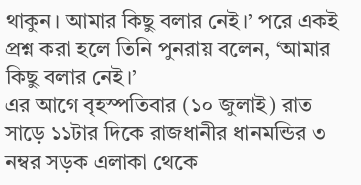থাকুন। আমার কিছু বলার নেই।’ পরে একই প্রশ্ন করা হলে তিনি পুনরায় বলেন, ‘আমার কিছু বলার নেই।’
এর আগে বৃহস্পতিবার (১০ জুলাই) রাত সাড়ে ১১টার দিকে রাজধানীর ধানমন্ডির ৩ নম্বর সড়ক এলাকা থেকে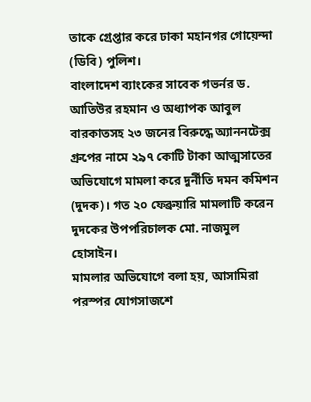তাকে গ্রেপ্তার করে ঢাকা মহানগর গোয়েন্দা (ডিবি) পুলিশ।
বাংলাদেশ ব্যাংকের সাবেক গভর্নর ড. আতিউর রহমান ও অধ্যাপক আবুল বারকাতসহ ২৩ জনের বিরুদ্ধে অ্যাননটেক্স গ্রুপের নামে ২৯৭ কোটি টাকা আত্মসাতের অভিযোগে মামলা করে দুর্নীতি দমন কমিশন (দুদক)। গত ২০ ফেব্রুয়ারি মামলাটি করেন দুদকের উপপরিচালক মো. নাজমুল হোসাইন।
মামলার অভিযোগে বলা হয়, আসামিরা পরস্পর যোগসাজশে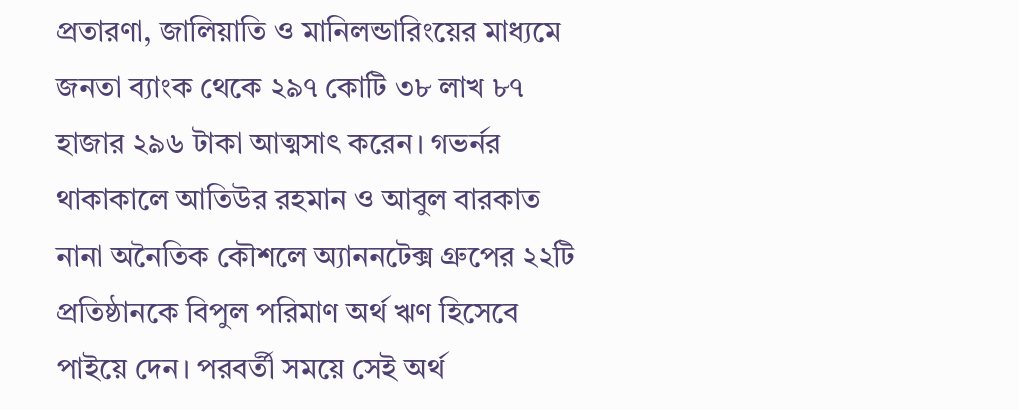প্রতারণা, জালিয়াতি ও মানিলন্ডারিংয়ের মাধ্যমে জনতা ব্যাংক থেকে ২৯৭ কোটি ৩৮ লাখ ৮৭ হাজার ২৯৬ টাকা আত্মসাৎ করেন। গভর্নর থাকাকালে আতিউর রহমান ও আবুল বারকাত নানা অনৈতিক কৌশলে অ্যাননটেক্স গ্রুপের ২২টি প্রতিষ্ঠানকে বিপুল পরিমাণ অর্থ ঋণ হিসেবে পাইয়ে দেন। পরবর্তী সময়ে সেই অর্থ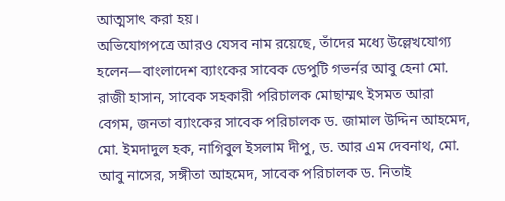আত্মসাৎ করা হয়।
অভিযোগপত্রে আরও যেসব নাম রয়েছে, তাঁদের মধ্যে উল্লেখযোগ্য হলেন—বাংলাদেশ ব্যাংকের সাবেক ডেপুটি গভর্নর আবু হেনা মো. রাজী হাসান, সাবেক সহকারী পরিচালক মোছাম্মৎ ইসমত আরা বেগম, জনতা ব্যাংকের সাবেক পরিচালক ড. জামাল উদ্দিন আহমেদ, মো. ইমদাদুল হক, নাগিবুল ইসলাম দীপু, ড. আর এম দেবনাথ, মো. আবু নাসের, সঙ্গীতা আহমেদ, সাবেক পরিচালক ড. নিতাই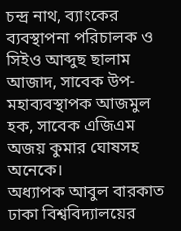চন্দ্র নাথ, ব্যাংকের ব্যবস্থাপনা পরিচালক ও সিইও আব্দুছ ছালাম আজাদ, সাবেক উপ-মহাব্যবস্থাপক আজমুল হক, সাবেক এজিএম অজয় কুমার ঘোষসহ অনেকে।
অধ্যাপক আবুল বারকাত ঢাকা বিশ্ববিদ্যালয়ের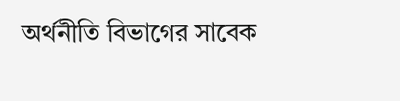অর্থনীতি বিভাগের সাবেক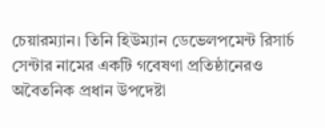চেয়ারম্যান। তিনি হিউম্যান ডেভেলপমেন্ট রিসার্চ সেন্টার নামের একটি গবেষণা প্রতিষ্ঠানেরও অবৈতনিক প্রধান উপদেষ্টা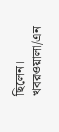ছিলেন।
খবরওয়ালা/এন